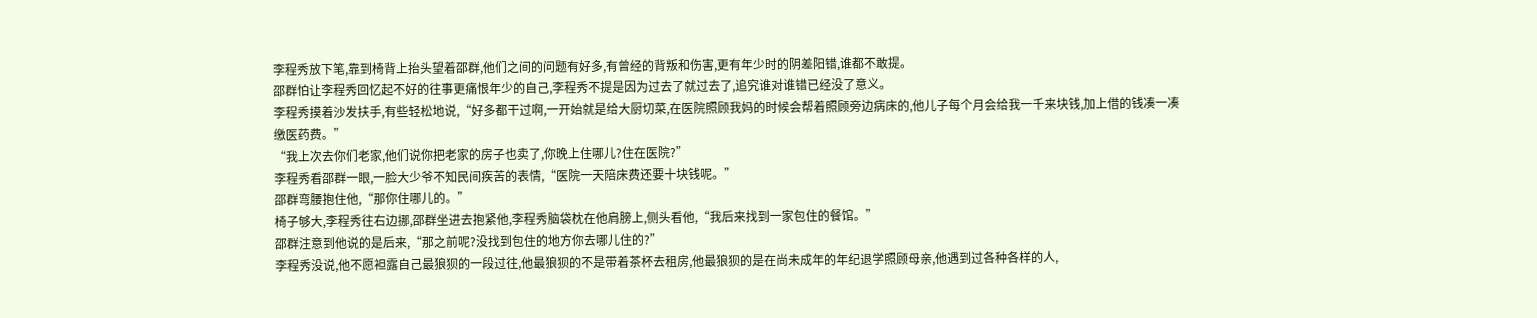李程秀放下笔,靠到椅背上抬头望着邵群,他们之间的问题有好多,有曾经的背叛和伤害,更有年少时的阴差阳错,谁都不敢提。
邵群怕让李程秀回忆起不好的往事更痛恨年少的自己,李程秀不提是因为过去了就过去了,追究谁对谁错已经没了意义。
李程秀摸着沙发扶手,有些轻松地说,“好多都干过啊,一开始就是给大厨切菜,在医院照顾我妈的时候会帮着照顾旁边病床的,他儿子每个月会给我一千来块钱,加上借的钱凑一凑缴医药费。”
“我上次去你们老家,他们说你把老家的房子也卖了,你晚上住哪儿?住在医院?”
李程秀看邵群一眼,一脸大少爷不知民间疾苦的表情,“医院一天陪床费还要十块钱呢。”
邵群弯腰抱住他,“那你住哪儿的。”
椅子够大,李程秀往右边挪,邵群坐进去抱紧他,李程秀脑袋枕在他肩膀上,侧头看他,“我后来找到一家包住的餐馆。”
邵群注意到他说的是后来,“那之前呢?没找到包住的地方你去哪儿住的?”
李程秀没说,他不愿袒露自己最狼狈的一段过往,他最狼狈的不是带着茶杯去租房,他最狼狈的是在尚未成年的年纪退学照顾母亲,他遇到过各种各样的人,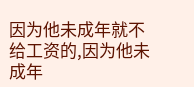因为他未成年就不给工资的,因为他未成年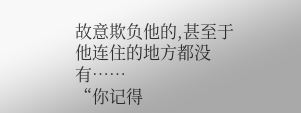故意欺负他的,甚至于他连住的地方都没有……
“你记得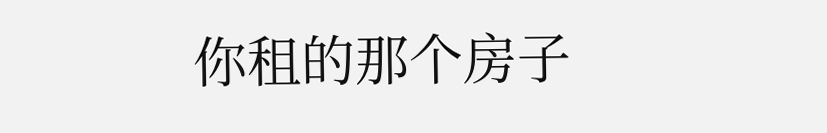你租的那个房子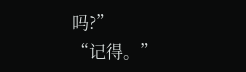吗?”
“记得。”